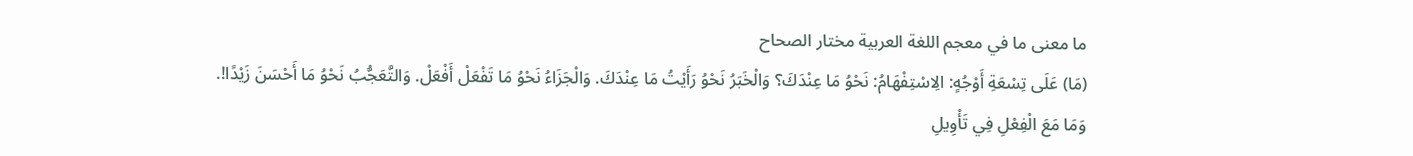ما معنى ما في معجم اللغة العربية مختار الصحاح
(مَا) عَلَى تِسْعَةِ أَوْجُهٍ: الِاسْتِفْهَامُ: نَحْوُ مَا عِنْدَكَ؟ وَالْخَبَرُ نَحْوُ رَأَيْتُ مَا عِنْدَكَ. وَالْجَزَاءُ نَحْوُ مَا تَفْعَلْ أَفْعَلْ. وَالتَّعَجُّبُ نَحْوُ مَا أَحْسَنَ زَيْدًا!. وَمَا مَعَ الْفِعْلِ فِي تَأْوِيلِ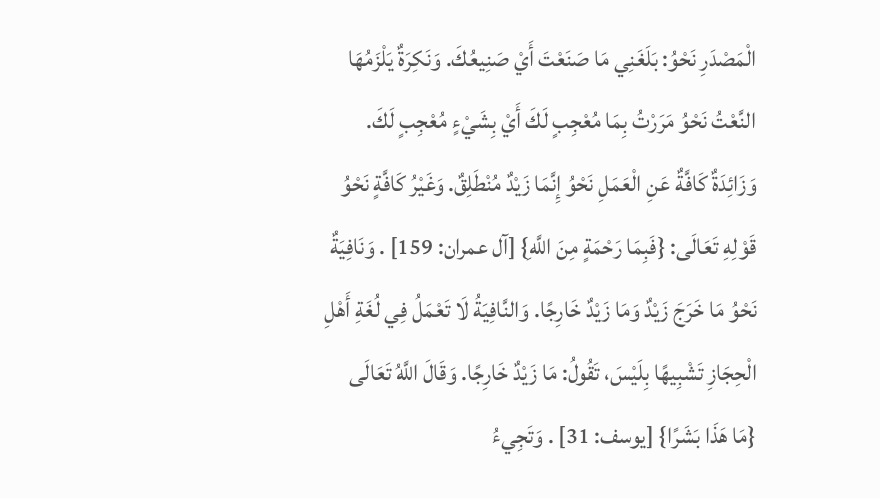الْمَصْدَرِ نَحْوُ: بَلَغَنِي مَا صَنَعْتَ أَيْ صَنِيعُكَ. وَنَكِرَةٌ يَلْزَمُهَا النَّعْتُ نَحْوُ مَرَرْتُ بِمَا مُعْجِبٍ لَكَ أَيْ بِشَيْءٍ مُعْجِبٍ لَكَ. وَزَائِدَةٌ كَافَّةٌ عَنِ الْعَمَلِ نَحْوُ إِنَّمَا زَيْدٌ مُنْطَلِقٌ. وَغَيْرُ كَافَّةٍ نَحْوُ قَوْلِهِ تَعَالَى: {فَبِمَا رَحْمَةٍ مِنَ اللَّهِ} [آل عمران: 159] . وَنَافِيَةٌ نَحْوُ مَا خَرَجَ زَيْدٌ وَمَا زَيْدٌ خَارِجًا. وَالنَّافِيَةُ لَا تَعْمَلُ فِي لُغَةِ أَهْلِ الْحِجَازِ تَشْبِيهًا بِلَيْسَ، تَقُولُ: مَا زَيْدٌ خَارِجًا. وَقَالَ اللَّهُ تَعَالَى {مَا هَذَا بَشَرًا} [يوسف: 31] . وَتَجِيءُ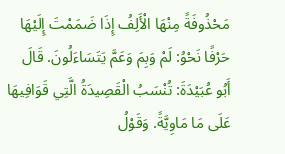مَحْذُوفَةً مِنْهَا الْأَلِفُ إِذَا ضَمَمْتَ إِلَيْهَا حَرْفًا نَحْوُ: لَمْ وَبِمَ وَعَمَّ يَتَسَاءَلُونَ. قَالَ أَبُو عُبَيْدَةَ: تُنْسَبُ الْقَصِيدَةُ الَّتِي قَوَافِيهَا عَلَى مَا مَاوِيَّةً. وَقَوْلُ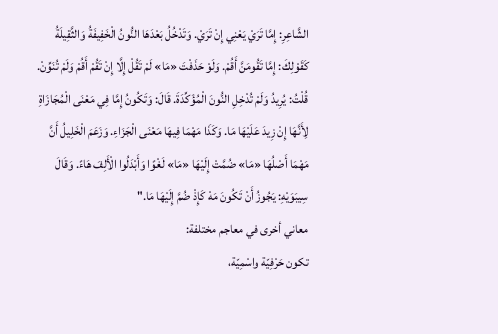الشَّاعِرِ: إِمَّا تَرَيْ يَعْنِي إِنْ تَرَيْ. وَتَدْخُلُ بَعْدَهَا النُّونُ الْخَفِيفَةُ وَالثَّقِيلَةُ كَقَوْلِكَ: إِمَّا تَقُومَنَّ أَقُمْ. وَلَوْ حَذَفْتَ «مَا» لَمْ تَقُلْ إِلَّا إِنْ تَقُمْ أَقُمْ وَلَمْ تُنَوِّنْ. قُلْتُ: يُرِيدُ وَلَمْ تُدْخِلِ النُّونَ الْمُؤَكِّدَةَ. قَالَ: وَتَكُونُ إِمَّا فِي مَعْنَى الْمُجَازَاةِ لِأَنَّهَا إِنْ زِيدَ عَلَيْهَا مَا. وَكَذَا مَهْمَا فِيهَا مَعْنَى الْجَزَاءِ. وَزَعَمَ الْخَلِيلُ أَنَّ مَهْمَا أَصْلُهَا «مَا» ضُمَّتْ إِلَيْهَا «مَا» لَغْوًا وَأَبْدَلُوا الْأَلِفَ هَاءً. وَقَالَ سِيبَوَيْهِ: يَجُوزُ أَنْ تَكُونَ مَهْ كَإِذْ ضُمَّ إِلَيْهَا مَا."
معاني أخرى في معاجم مختلفة:
تكون حَرْفِيّة واسْمِيّة،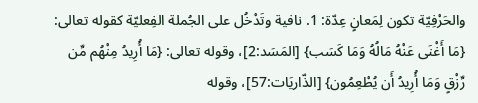والحَرْفِيّة تكون لِمَعانٍ عِدّة: 1. نافية وتَدْخُل على الجُملة الفِعليّة كقوله تعالى: {مَا أَغْنَى عَنْهُ مَالُهُ وَمَا كَسَب} [المَسَد:2]، وقوله تعالى: {مَا أُرِيدُ مِنْهُم مِّن رِّزْقٍ وَمَا أُرِيدُ أَن يُطْعِمُون} [الذّاريَات:57]، وقوله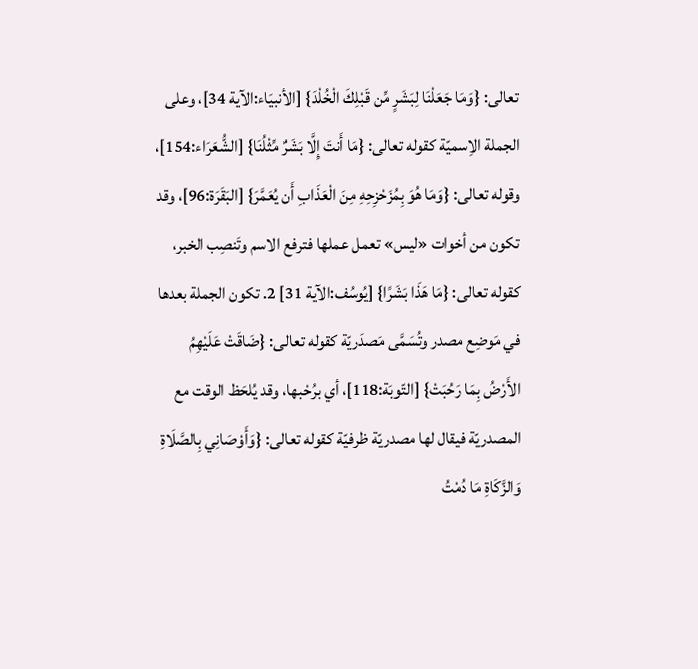تعالى: {وَمَا جَعَلْنَا لِبَشَرٍ مِّن قَبْلِكَ الْخُلْدَ} [الأنبيَاء:الآية 34]، وعلى الجملة الاِسميّة كقوله تعالى: {مَا أَنتَ إِلَّا بَشَرٌ مِّثْلُنَا} [الشُّعَرَاء:154]، وقوله تعالى: {وَمَا هُوَ بِمُزَحْزِحِهِ مِنَ الْعَذَابِ أَن يُعَمَّرَ} [البَقَرَة:96]، وقد تكون من أخوات «ليس» تعمل عملها فترفع الاسم وتَنصِب الخبر، كقوله تعالى: {مَا هَذَا بَشَرًا} [يُوسُف:الآية 31] 2. تكون الجملة بعدها في مَوضِع مصدر وتُسَمَّى مَصدَريّة كقوله تعالى: {ضَاقَتْ عَلَيْهِمُ الأَرْضُ بِمَا رَحُبَتْ} [التّوبَة:118]، أي برُحْبها، وقد يُلحَظ الوقت مع المصدريّة فيقال لها مصدريّة ظرفيّة كقوله تعالى: {وَأَوْصَانِي بِالصَّلَاةِ وَالزَّكَاةِ مَا دُمْتُ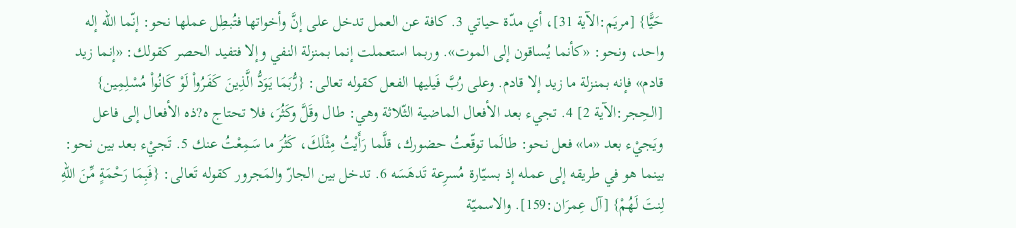حَيًّا} [مريَم:الآية 31]، أي مدّة حياتي 3. كافة عن العمل تدخل على إنَّ وأخواتها فتُبطِل عملها نحو: إنّما الله إله واحد، ونحو: «كأنما يُساقون إلى الموت». وربما استعملت إنما بمنزلة النفي وإلا فتفيد الحصر كقولك: «إنما زيد قادم» فإنه بمنزلة ما زيد إلا قادم. وعلى رُبَّ فَيليها الفعل كقوله تعالى: {رُّبَمَا يَوَدُّ الَّذِينَ كَفَرُواْ لَوْ كَانُواْ مُسْلِمِين} [الحِجر:الآية 2] 4. تجيء بعد الأفعال الماضية الثّلاثة وهي: طال وقَلَّ وكَثُرَ، فلا تحتاج ه?ذه الأفعال إلى فاعل ويَجيْء بعد «ما» فعل نحو: طالَما توقّعتُ حضورك، قلَّما رَأَيْتُ مِثْلَكَ، كَثُرَ ما سَمِعْتُ عنك 5. تَجيْء بعد بين نحو: بينما هو في طريقه إلى عمله إذ بسيّارة مُسرِعة تَدهَسَه 6. تدخل بين الجارّ والمَجرور كقوله تَعالى: {فَبِمَا رَحْمَةٍ مِّنَ اللّهِ لِنتَ لَهُمْ} [آل عِمرَان:159]. والاسميّة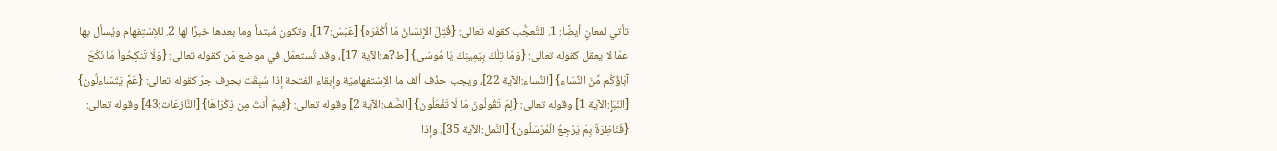تأتي لمعانٍ أيضًا: 1. للتَّعجُّب كقوله تعالى: {قُتِلَ الإِنسَانُ مَا أَكْفَرَه} [عَبَسَ:17]، وتكون مُبتدأ وما بعدها خبرًا لها 2. للاِسْتِفهام ويُسأل بها عمّا لا يعقل كقوله تعالى: {وَمَا تِلْكَ بِيَمِينِكَ يَا مُوسَى} [ط?ه:الآية 17]، وقد تُستعمَل في موضع مَن كقوله تعالى: {وَلَا تَنكِحُواْ مَا نَكَحَ آبَاؤُكُم مِّنَ النِّسَاء} [النِّساء:الآية 22]، ويجب حذْف ألف ما الاِسْتفهاميّة وإبقاء الفتحة إذا سُبِقَت بحرف جرّ كقوله تعالى: {عَمَّ يَتَسَاءلُون} [النّبَإِ:الآية 1] وقوله تعالى: {لِمَ تَقُولُونَ مَا لَا تَفْعَلُون} [الصَّف:الآية 2] وقوله تعالى: {فِيمَ أَنتَ مِن ذِكْرَاهَا} [النَّازعَات:43] وقوله تعالى: {فَنَاظِرَةٌ بِمَ يَرْجِعُ الْمُرْسَلُون} [النَّمل:الآية 35]. وإذا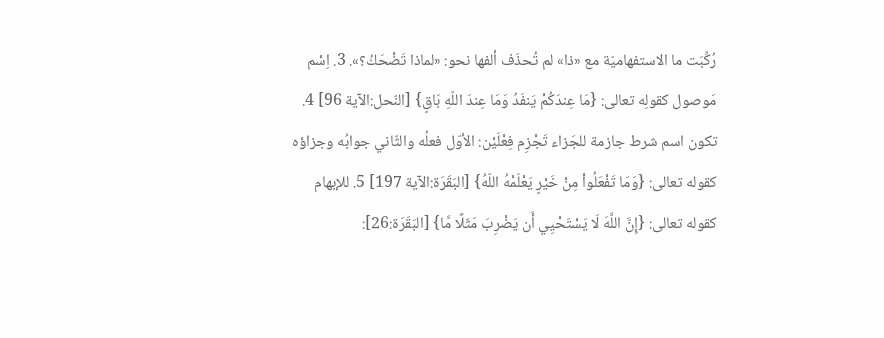رُكِّبَت ما الاستفهاميّة مع «ذا» لم تُحذَف ألفها نحو: «لماذا تَضْحَكُ؟». 3. اِسْم مَوصول كقولِه تعالى: {مَا عِندَكُمْ يَنفَدُ وَمَا عِندَ اللّهِ بَاقٍ} [النّحل:الآية 96] 4. تكون اسم شرط جازمة للجَزاء تَجْزِم فِعْلَيْن: الأوّل فعلُه والثّاني جوابُه وجزاؤه كقوله تعالى: {وَمَا تَفْعَلُواْ مِنْ خَيْرٍ يَعْلَمْهُ اللّهُ} [البَقَرَة:الآية 197] 5. للإبهام كقوله تعالى: {إِنَّ اللَّهَ لَا يَسْتَحْيِي أَن يَضْرِبَ مَثَلًا مَّا} [البَقَرَة:26]: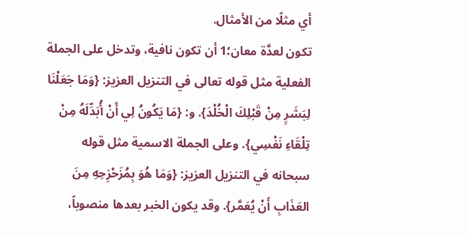أي مثلًا من الأمثال.
تكون لعدَّة معان؛1 أن تكون نافية، وتدخل على الجملة الفعلية مثل قوله تعالى في التنزيل العزيز: {وَمَا جَعَلْنَا لِبَشَرٍ مِنْ قَبْلِكَ الْخُلْدَ}. و: {مَا يَكُونُ لِي أَنْ أُبَدِّلَهُ مِنْ تِلْقَاءِ نَفْسِي}. وعلى الجملة الاسمية مثل قوله سبحانه في التنزيل العزيز: {وَمَا هُوَ بِمُزَحْزِحِهِ مِنَ العَذَابِ أَنْ يُعَمَّر}. وقد يكون الخبر بعدها منصوباً،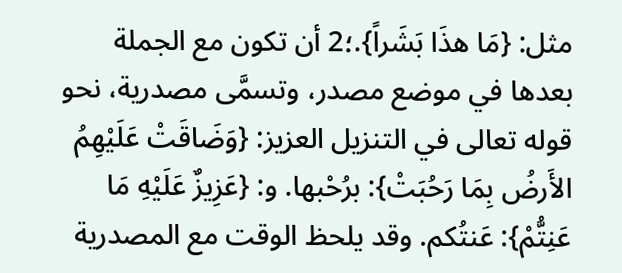مثل: {مَا هذَا بَشَراً}.؛2 أن تكون مع الجملة بعدها في موضع مصدر، وتسمَّى مصدرية، نحو قوله تعالى في التنزيل العزيز: {وَضَاقَتْ عَلَيْهِمُ الأَرضُ بِمَا رَحُبَتْ}: برُحْبها. و: {عَزِيزٌ عَلَيْهِ مَا عَنِتُّمْ}: عَنتُكم. وقد يلحظ الوقت مع المصدرية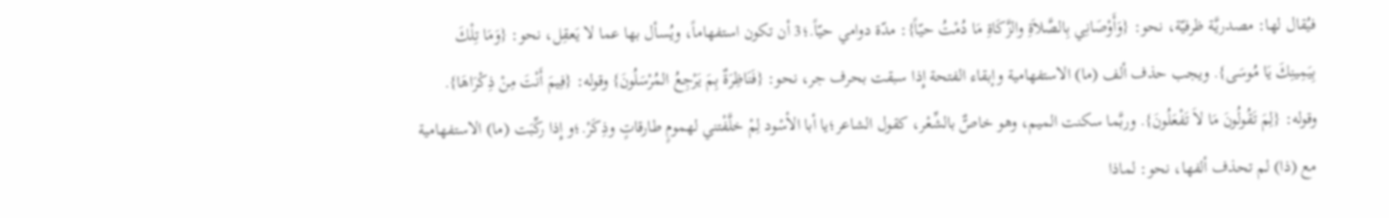فيُقال لها: مصدريَّة ظرفيّة، نحو: {وَأَوْصَانِي بِالصَّلاَةِ والزَّكَاةِ مَا دُمْتُ حيّاً}: مدّة دوامي حيّاً.؛3 أن تكون استفهاماً، ويُسأل بها عما لا يَعقِل، نحو: {وَمَا تِلْكَ بِيَمِينِكَ يَا مُوسَى}. ويجب حذف ألف (ما) الاستفهامية وإبقاء الفتحة إِذا سبقت بحرف جر، نحو: {فَنَاظِرَةٌ بِمَ يَرْجِعُ المُرْسَلُونَ} وقوله: {فِيمَ أَنْتَ مِنْ ذِكْرَاهَا}. وقوله: {لِمَ تَقُولُونَ مَا لاَ تَفْعَلُونَ}. وربَّما سكنت الميم، وهو خاصٌّ بالشِّعْر، كقول الشاعر؛يا أبا الأسْود لِمْ خلَّفْتني لهمومٍ طارقاتٍ وذِكَرْ.؛و إِذا ركِّبَت (ما) الاستفهامية مع (ذا) لم تحذف ألفها، نحو: لماذا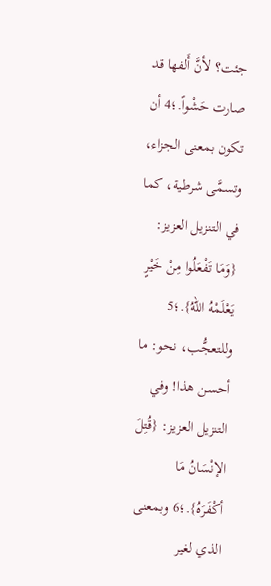جئت؟ لأنَّ أَلفها قد صارت حَشْواً.؛4 أن تكون بمعنى الجزاء، وتسمَّى شرطية، كما في التنزيل العزيز: {وَمَا تَفْعَلُوا مِنْ خَيْرٍ يَعْلَمْهُ اللهُ}.؛5 وللتعجُّب، نحو: ما أحسن هذا! وفي التنزيل العزيز: {قُتِلَ الإنْسَانُ مَا أكْفَرَهُ}.؛6 وبمعنى الذي لغير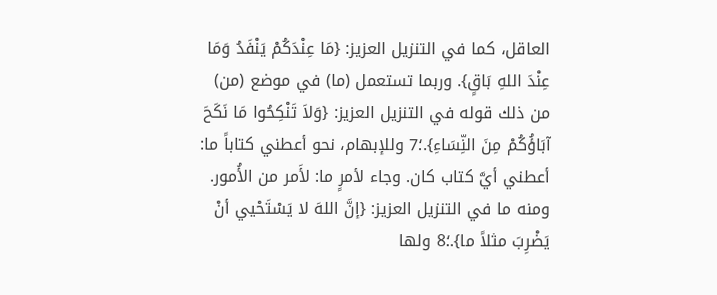العاقل، كما في التنزيل العزيز: {مَا عِنْدَكُمْ يَنْفَدُ وَمَا عِنْدَ اللهِ بَاقٍ}. وربما تستعمل (ما) في موضع (من) من ذلك قوله في التنزيل العزيز: {وَلاَ تَنْكِحُوا مَا نَكَحَ آبَاؤُكُمْ مِنَ النِّسَاءِ}.؛7 وللإبهام، نحو أعطني كتاباً ما: أعطني أيَّ كتاب كان. وجاء لأمرٍ ما: لأَمر من الأُمور. ومنه ما في التنزيل العزيز: {إنَّ اللهَ لا يَسْتَحْيي أنْ يَضْرِبَ مثلاً ما}.؛8 ولها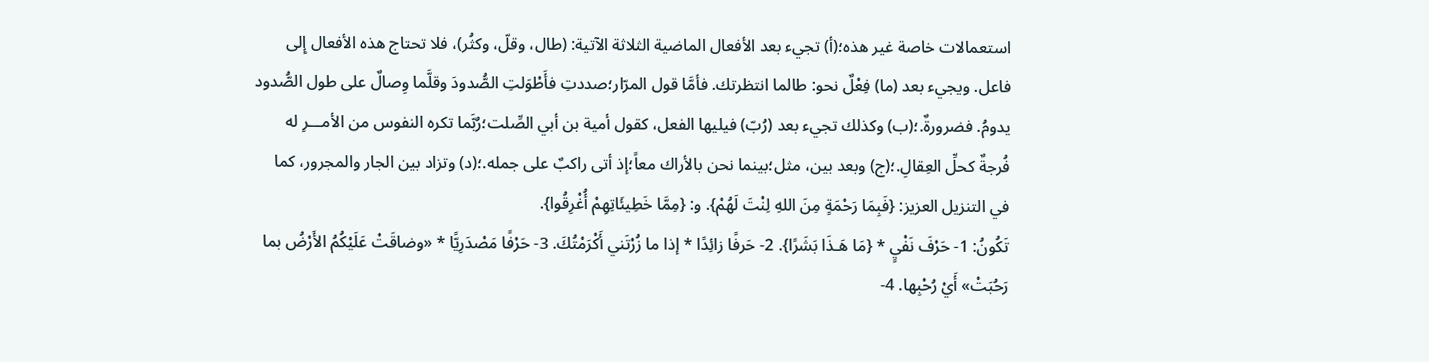استعمالات خاصة غير هذه؛(أ) تجيء بعد الأفعال الماضية الثلاثة الآتية: (طال، وقلّ، وكثُر)، فلا تحتاج هذه الأفعال إِلى فاعل. ويجيء بعد (ما) فِعْلٌ نحو: طالما انتظرتك. فأمَّا قول المرّار؛صددتِ فأَطْوَلتِ الصُّدودَ وقلَّما وِصالٌ على طول الصُّدود يدومُ. فضرورةٌ.؛(ب) وكذلك تجيء بعد (رُبّ) فيليها الفعل، كقول أمية بن أبي الصِّلت؛رُبَّما تكره النفوس من الأمـــرِ له فُرجةٌ كحلِّ العِقالِ.؛(ج) وبعد بين، مثل؛بينما نحن بالأراك معاً؛إذ أتى راكبٌ على جمله.؛(د) وتزاد بين الجار والمجرور، كما في التنزيل العزيز: {فَبِمَا رَحْمَةٍ مِنَ اللهِ لِنْتَ لَهُمْ}. و: {مِمَّا خَطِيئَاتِهِمْ أُغْرِقُوا}.
تَكُونُ: 1- حَرْفَ نَفْيٍ * {مَا هَـذَا بَشَرًا}. 2- حَرفًا زائِدًا * إذا ما زُرْتَني أَكْرَمْتُكَ. 3- حَرْفًا مَصْدَرِيًّا * «وضاقَتْ عَلَيْكُمُ الأَرْضُ بما رَحُبَتْ» أَيْ رُحْبِها. 4-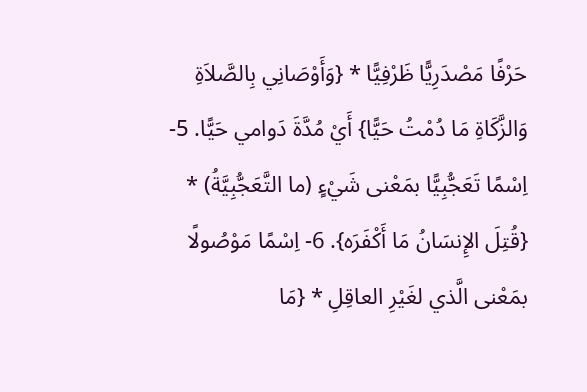حَرْفًا مَصْدَرِيًّا ظَرْفِيًّا * {وَأَوْصَانِي بِالصَّلاَةِ وَالزَّكَاةِ مَا دُمْتُ حَيًّا} أَيْ مُدَّةَ دَوامي حَيًّا. 5- اِسْمًا تَعَجُّبِيًّا بمَعْنى شَيْءٍ (ما التَّعَجُّبِيَّةُ) * {قُتِلَ الإِنسَانُ مَا أَكْفَرَه}. 6- اِسْمًا مَوْصُولًا بمَعْنى الَّذي لغَيْرِ العاقِلِ * {مَا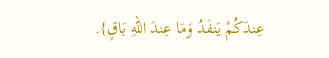عِندَكُمْ يَنفَدُ وَمَا عِندَ اللّهِ بَاقٍ}.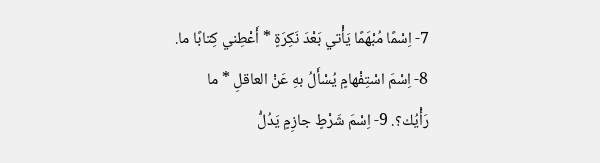7- اِسْمًا مُبْهَمًا يَأْتي بَعْدَ نَكِرَةٍ * أَعْطِني كِتابًا ما. 8- اِسْمَ اسْتِفْهامٍ يُسْأَلُ بهِ عَنْ العاقلِ * ما رَأْيُك؟. 9- اِسْمَ شَرْطٍ جازِمٍ يَدُلُّ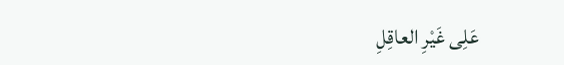عَلِى غَيْرِ العاقِلِ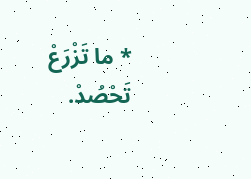* ما تَزْرَعْ تَحْصُدْ.